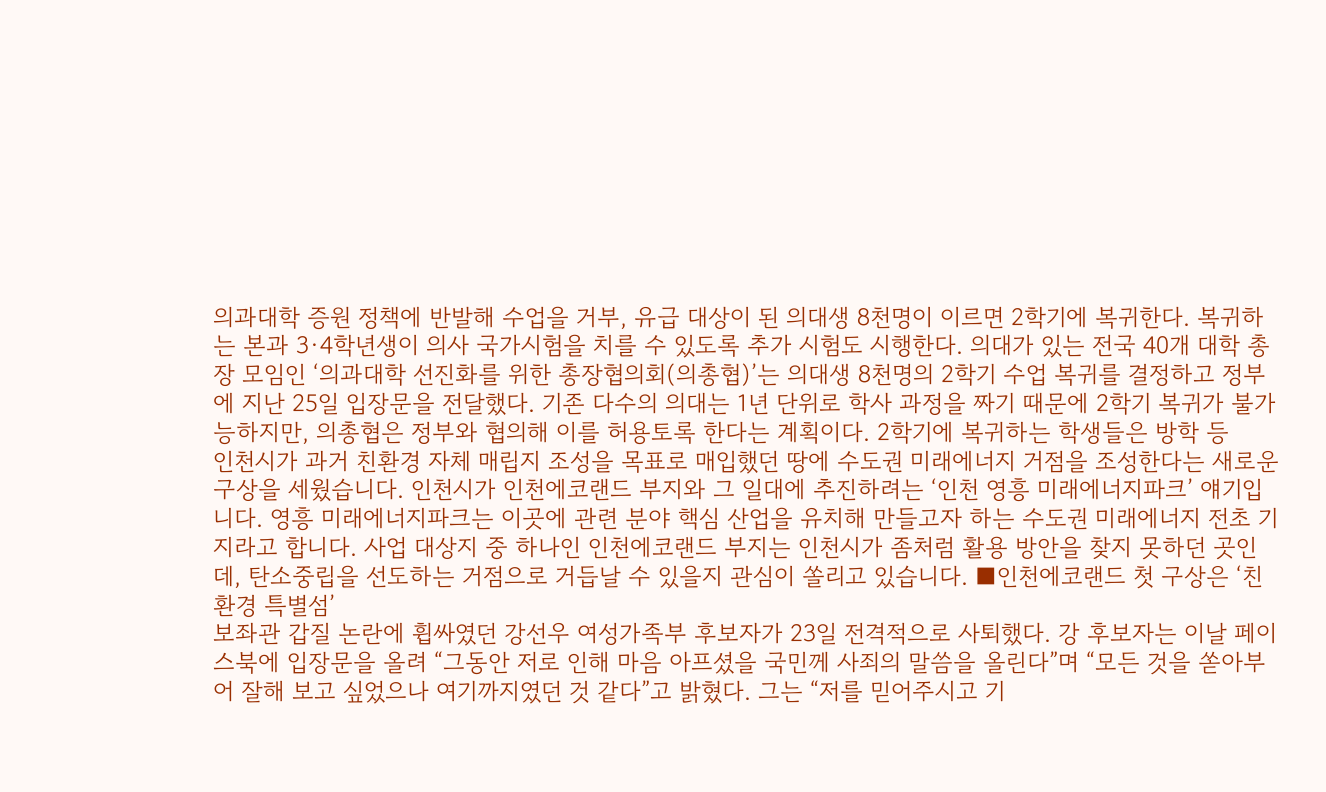의과대학 증원 정책에 반발해 수업을 거부, 유급 대상이 된 의대생 8천명이 이르면 2학기에 복귀한다. 복귀하는 본과 3·4학년생이 의사 국가시험을 치를 수 있도록 추가 시험도 시행한다. 의대가 있는 전국 40개 대학 총장 모임인 ‘의과대학 선진화를 위한 총장협의회(의총협)’는 의대생 8천명의 2학기 수업 복귀를 결정하고 정부에 지난 25일 입장문을 전달했다. 기존 다수의 의대는 1년 단위로 학사 과정을 짜기 때문에 2학기 복귀가 불가능하지만, 의총협은 정부와 협의해 이를 허용토록 한다는 계획이다. 2학기에 복귀하는 학생들은 방학 등
인천시가 과거 친환경 자체 매립지 조성을 목표로 매입했던 땅에 수도권 미래에너지 거점을 조성한다는 새로운 구상을 세웠습니다. 인천시가 인천에코랜드 부지와 그 일대에 추진하려는 ‘인천 영흥 미래에너지파크’ 얘기입니다. 영흥 미래에너지파크는 이곳에 관련 분야 핵심 산업을 유치해 만들고자 하는 수도권 미래에너지 전초 기지라고 합니다. 사업 대상지 중 하나인 인천에코랜드 부지는 인천시가 좀처럼 활용 방안을 찾지 못하던 곳인데, 탄소중립을 선도하는 거점으로 거듭날 수 있을지 관심이 쏠리고 있습니다. ■인천에코랜드 첫 구상은 ‘친환경 특별섬’
보좌관 갑질 논란에 휩싸였던 강선우 여성가족부 후보자가 23일 전격적으로 사퇴했다. 강 후보자는 이날 페이스북에 입장문을 올려 “그동안 저로 인해 마음 아프셨을 국민께 사죄의 말씀을 올린다”며 “모든 것을 쏟아부어 잘해 보고 싶었으나 여기까지였던 것 같다”고 밝혔다. 그는 “저를 믿어주시고 기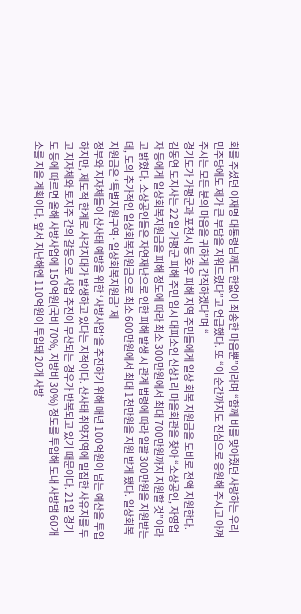회를 주셨던 이재명 대통령님께도 한없이 죄송한 마음뿐”이라며 “함께 비를 맞아줬던 사랑하는 우리 민주당에도 제가 큰 부담을 지워드렸다”고 언급했다. 또 “이 순간까지도 진심으로 응원해 주시고 아껴주시는 모든 분의 마음을 귀하게 간직하겠다”며 “
경기도가 가평군과 포천시 등 호우 피해 지역 주민들에게 일상 회복 지원금을 도비로 전액 지원한다. 김동연 도지사는 22일 가평군 피해 주민 임시 대피소인 신상1리 마을회관을 찾아 “소상공인, 자영업자 등에게 일상회복지원금을 피해 정도에 따라 최소 300만원에서 최대 700만원까지 지원할 것”이라고 밝혔다. 소상공인들은 자연재난으로 인한 피해 발생 시 관계 법령에 따라 일괄 300만원을 지원받는데, 도의 추가적인 일상회복지원금으로 최소 600만원에서 최대 1천만원을 지원 받게 됐다. 일상회복 지원금은 ‘특별지원구역·일상회복지원금’ 제
정부와 지자체들이 산사태 예방을 위한 ‘사방사업’을 추진하기 위해 매년 100억원이 넘는 예산을 투입하지만, 제도적 한계로 사각지대가 발생하고 있다는 지적이다. 산사태 취약지역에 밀집한 사유지를 두고 지자체와 토지주 간의 갈등으로 사업 추진이 무산되는 경우가 반복되고 있기 때문이다. 21일 경기도 등에 따르면 올해 사방사업에 150억원(국비 70%, 지방비 30%) 정도를 투입해 도내 사방댐 60개소를 지을 계획이다. 앞서 지난해엔 110억원이 투입돼 20개 사방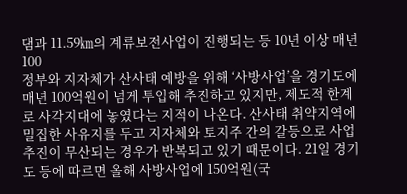댐과 11.59㎞의 계류보전사업이 진행되는 등 10년 이상 매년 100
정부와 지자체가 산사태 예방을 위해 ‘사방사업’을 경기도에 매년 100억원이 넘게 투입해 추진하고 있지만, 제도적 한계로 사각지대에 놓였다는 지적이 나온다. 산사태 취약지역에 밀집한 사유지를 두고 지자체와 토지주 간의 갈등으로 사업 추진이 무산되는 경우가 반복되고 있기 때문이다. 21일 경기도 등에 따르면 올해 사방사업에 150억원(국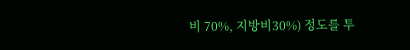비 70%, 지방비30%) 정도를 투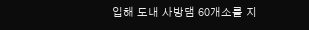입해 도내 사방댐 60개소를 지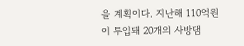을 계획이다. 지난해 110억원이 투입돼 20개의 사방댐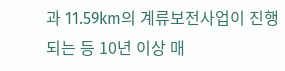과 11.59km의 계류보전사업이 진행되는 등 10년 이상 매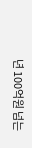년 100억원 넘는